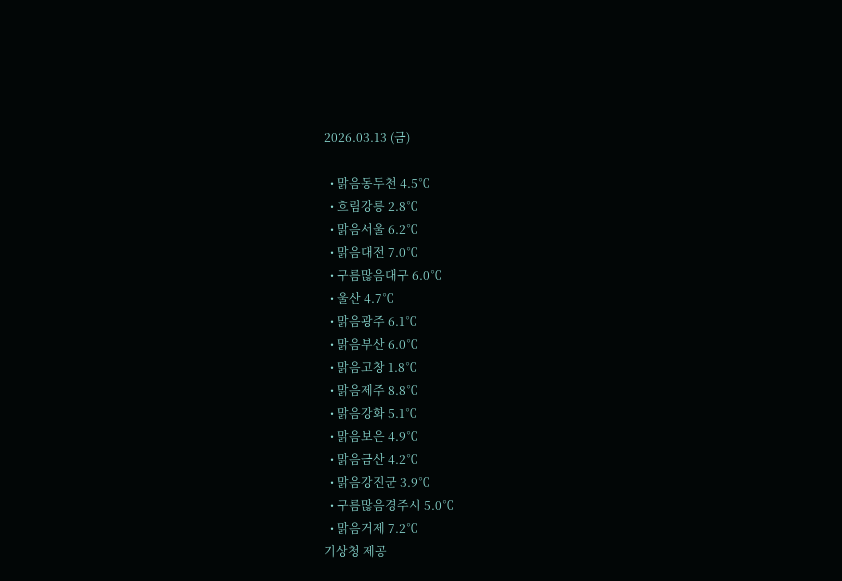2026.03.13 (금)

  • 맑음동두천 4.5℃
  • 흐림강릉 2.8℃
  • 맑음서울 6.2℃
  • 맑음대전 7.0℃
  • 구름많음대구 6.0℃
  • 울산 4.7℃
  • 맑음광주 6.1℃
  • 맑음부산 6.0℃
  • 맑음고창 1.8℃
  • 맑음제주 8.8℃
  • 맑음강화 5.1℃
  • 맑음보은 4.9℃
  • 맑음금산 4.2℃
  • 맑음강진군 3.9℃
  • 구름많음경주시 5.0℃
  • 맑음거제 7.2℃
기상청 제공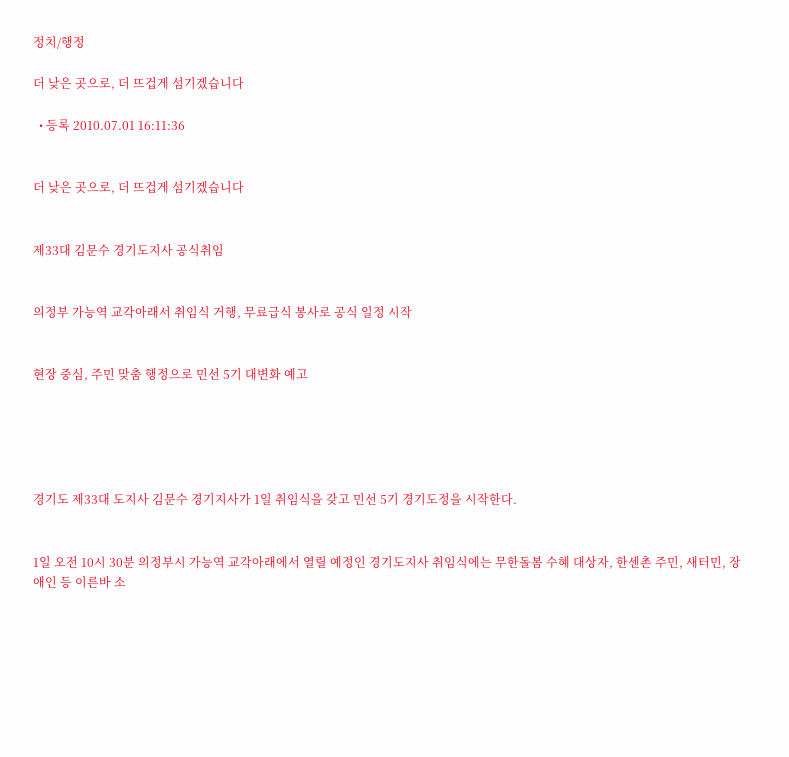정치/행정

더 낮은 곳으로, 더 뜨겁게 섬기겠습니다

  • 등록 2010.07.01 16:11:36


더 낮은 곳으로, 더 뜨겁게 섬기겠습니다


제33대 김문수 경기도지사 공식취임


의정부 가능역 교각아래서 취임식 거행, 무료급식 봉사로 공식 일정 시작


현장 중심, 주민 맞춤 행정으로 민선 5기 대변화 예고





경기도 제33대 도지사 김문수 경기지사가 1일 취임식을 갖고 민선 5기 경기도정을 시작한다.


1일 오전 10시 30분 의정부시 가능역 교각아래에서 열릴 예정인 경기도지사 취임식에는 무한돌봄 수혜 대상자, 한센촌 주민, 새터민, 장애인 등 이른바 소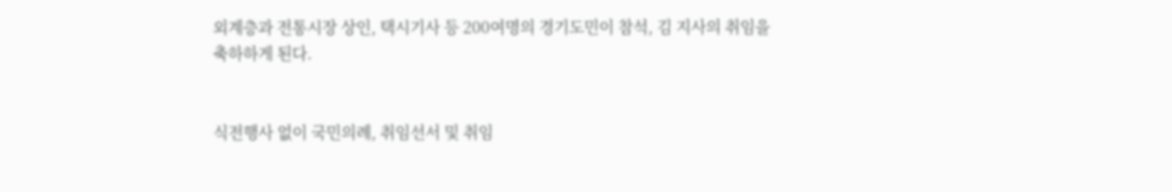외계층과 전통시장 상인, 택시기사 등 200여명의 경기도민이 참석, 김 지사의 취임을 축하하게 된다.


식전행사 없이 국민의례, 취임선서 및 취임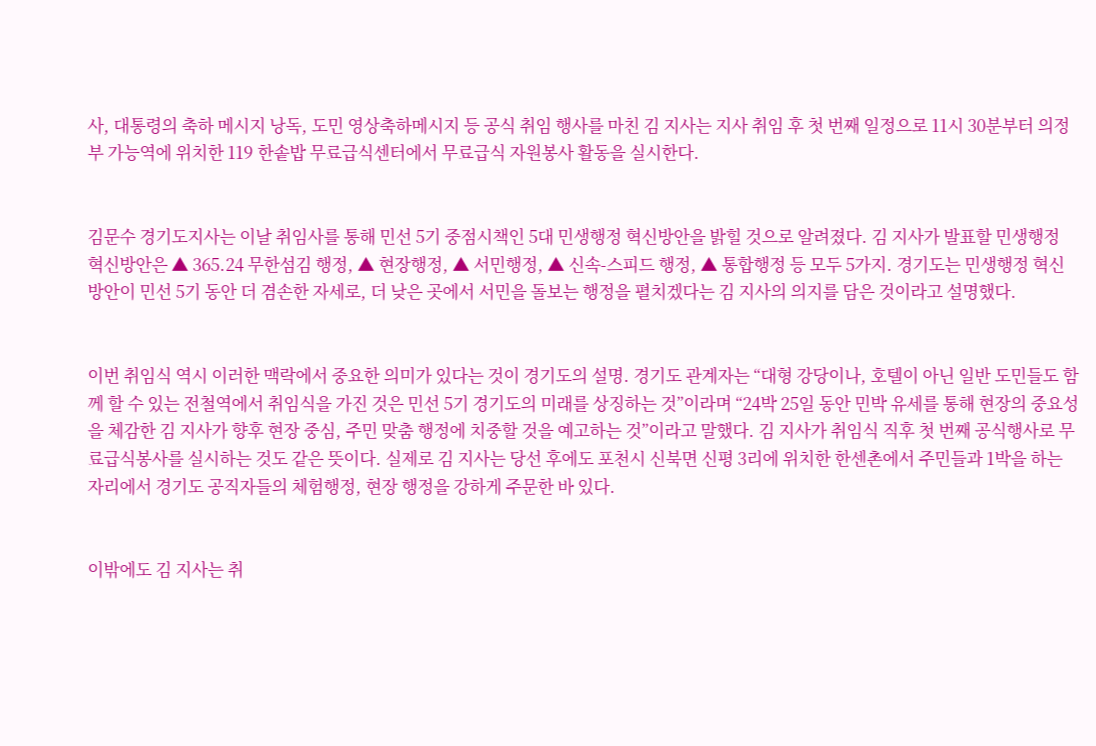사, 대통령의 축하 메시지 낭독, 도민 영상축하메시지 등 공식 취임 행사를 마친 김 지사는 지사 취임 후 첫 번째 일정으로 11시 30분부터 의정부 가능역에 위치한 119 한솥밥 무료급식센터에서 무료급식 자원봉사 활동을 실시한다.


김문수 경기도지사는 이날 취임사를 통해 민선 5기 중점시책인 5대 민생행정 혁신방안을 밝힐 것으로 알려졌다. 김 지사가 발표할 민생행정 혁신방안은 ▲ 365.24 무한섬김 행정, ▲ 현장행정, ▲ 서민행정, ▲ 신속-스피드 행정, ▲ 통합행정 등 모두 5가지. 경기도는 민생행정 혁신방안이 민선 5기 동안 더 겸손한 자세로, 더 낮은 곳에서 서민을 돌보는 행정을 펼치겠다는 김 지사의 의지를 담은 것이라고 설명했다.


이번 취임식 역시 이러한 맥락에서 중요한 의미가 있다는 것이 경기도의 설명. 경기도 관계자는 “대형 강당이나, 호텔이 아닌 일반 도민들도 함께 할 수 있는 전철역에서 취임식을 가진 것은 민선 5기 경기도의 미래를 상징하는 것”이라며 “24박 25일 동안 민박 유세를 통해 현장의 중요성을 체감한 김 지사가 향후 현장 중심, 주민 맞춤 행정에 치중할 것을 예고하는 것”이라고 말했다. 김 지사가 취임식 직후 첫 번째 공식행사로 무료급식봉사를 실시하는 것도 같은 뜻이다. 실제로 김 지사는 당선 후에도 포천시 신북면 신평 3리에 위치한 한센촌에서 주민들과 1박을 하는 자리에서 경기도 공직자들의 체험행정, 현장 행정을 강하게 주문한 바 있다.


이밖에도 김 지사는 취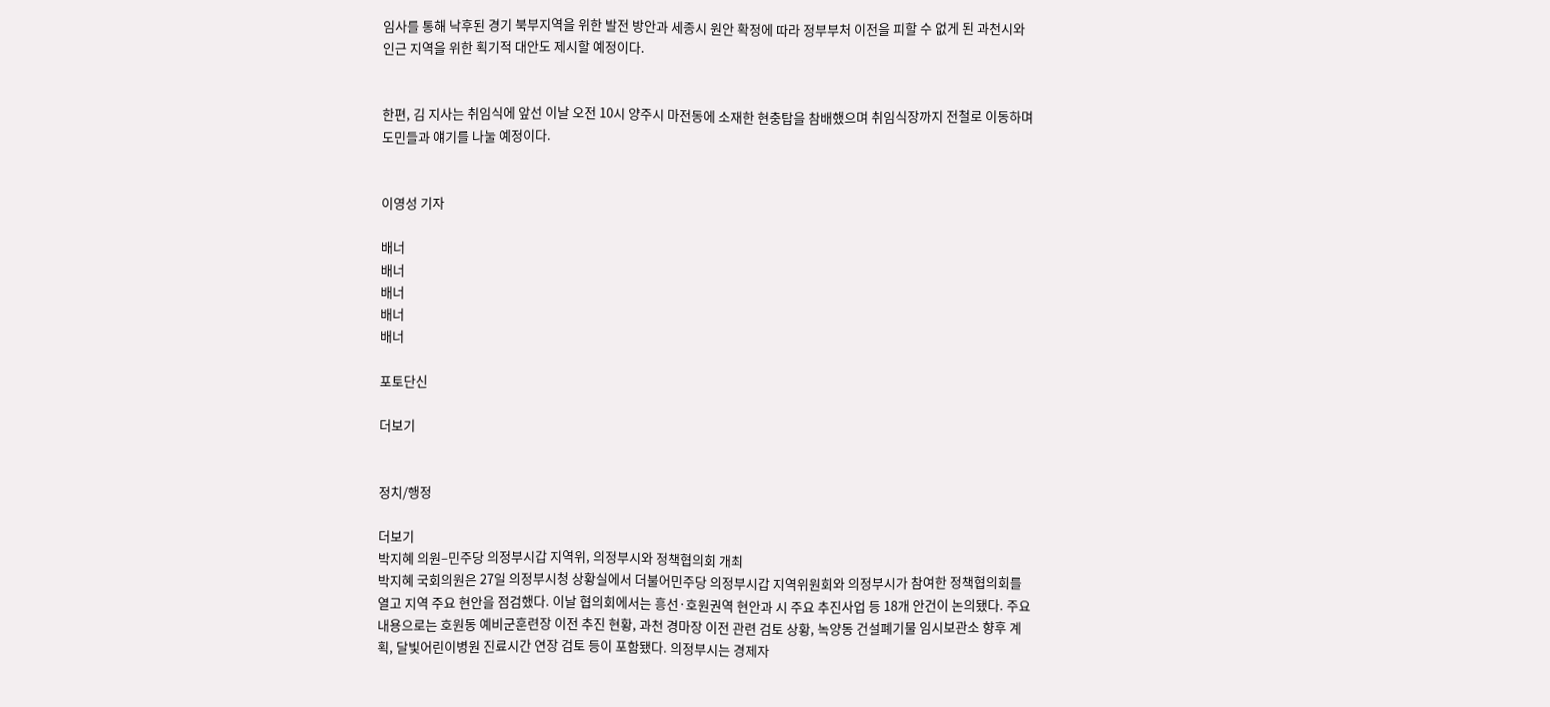임사를 통해 낙후된 경기 북부지역을 위한 발전 방안과 세종시 원안 확정에 따라 정부부처 이전을 피할 수 없게 된 과천시와 인근 지역을 위한 획기적 대안도 제시할 예정이다.


한편, 김 지사는 취임식에 앞선 이날 오전 10시 양주시 마전동에 소재한 현충탑을 참배했으며 취임식장까지 전철로 이동하며 도민들과 얘기를 나눌 예정이다.


이영성 기자

배너
배너
배너
배너
배너

포토단신

더보기


정치/행정

더보기
박지혜 의원–민주당 의정부시갑 지역위, 의정부시와 정책협의회 개최
박지혜 국회의원은 27일 의정부시청 상황실에서 더불어민주당 의정부시갑 지역위원회와 의정부시가 참여한 정책협의회를 열고 지역 주요 현안을 점검했다. 이날 협의회에서는 흥선·호원권역 현안과 시 주요 추진사업 등 18개 안건이 논의됐다. 주요 내용으로는 호원동 예비군훈련장 이전 추진 현황, 과천 경마장 이전 관련 검토 상황, 녹양동 건설폐기물 임시보관소 향후 계획, 달빛어린이병원 진료시간 연장 검토 등이 포함됐다. 의정부시는 경제자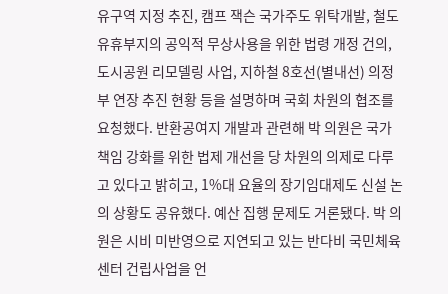유구역 지정 추진, 캠프 잭슨 국가주도 위탁개발, 철도 유휴부지의 공익적 무상사용을 위한 법령 개정 건의, 도시공원 리모델링 사업, 지하철 8호선(별내선) 의정부 연장 추진 현황 등을 설명하며 국회 차원의 협조를 요청했다. 반환공여지 개발과 관련해 박 의원은 국가 책임 강화를 위한 법제 개선을 당 차원의 의제로 다루고 있다고 밝히고, 1%대 요율의 장기임대제도 신설 논의 상황도 공유했다. 예산 집행 문제도 거론됐다. 박 의원은 시비 미반영으로 지연되고 있는 반다비 국민체육센터 건립사업을 언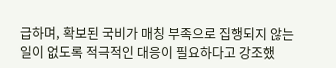급하며, 확보된 국비가 매칭 부족으로 집행되지 않는 일이 없도록 적극적인 대응이 필요하다고 강조했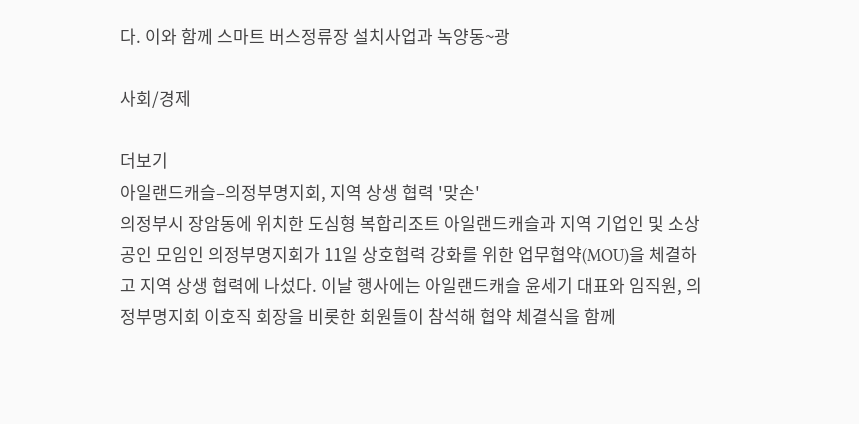다. 이와 함께 스마트 버스정류장 설치사업과 녹양동~광

사회/경제

더보기
아일랜드캐슬–의정부명지회, 지역 상생 협력 '맞손'
의정부시 장암동에 위치한 도심형 복합리조트 아일랜드캐슬과 지역 기업인 및 소상공인 모임인 의정부명지회가 11일 상호협력 강화를 위한 업무협약(MOU)을 체결하고 지역 상생 협력에 나섰다. 이날 행사에는 아일랜드캐슬 윤세기 대표와 임직원, 의정부명지회 이호직 회장을 비롯한 회원들이 참석해 협약 체결식을 함께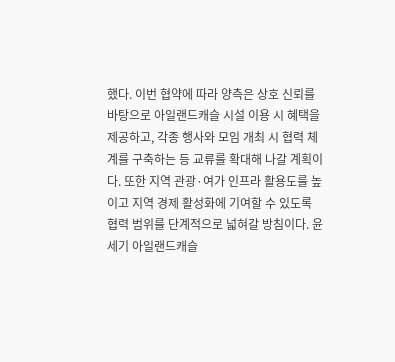했다. 이번 협약에 따라 양측은 상호 신뢰를 바탕으로 아일랜드캐슬 시설 이용 시 혜택을 제공하고, 각종 행사와 모임 개최 시 협력 체계를 구축하는 등 교류를 확대해 나갈 계획이다. 또한 지역 관광·여가 인프라 활용도를 높이고 지역 경제 활성화에 기여할 수 있도록 협력 범위를 단계적으로 넓혀갈 방침이다. 윤세기 아일랜드캐슬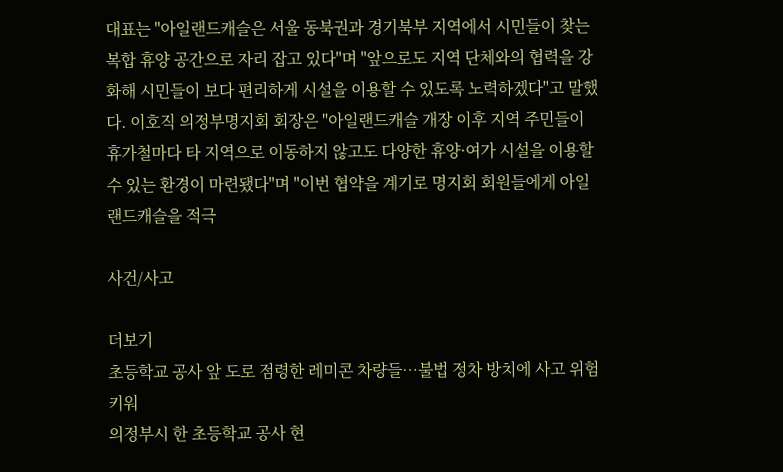대표는 "아일랜드캐슬은 서울 동북권과 경기북부 지역에서 시민들이 찾는 복합 휴양 공간으로 자리 잡고 있다"며 "앞으로도 지역 단체와의 협력을 강화해 시민들이 보다 편리하게 시설을 이용할 수 있도록 노력하겠다"고 말했다. 이호직 의정부명지회 회장은 "아일랜드캐슬 개장 이후 지역 주민들이 휴가철마다 타 지역으로 이동하지 않고도 다양한 휴양·여가 시설을 이용할 수 있는 환경이 마련됐다"며 "이번 협약을 계기로 명지회 회원들에게 아일랜드캐슬을 적극

사건/사고

더보기
초등학교 공사 앞 도로 점령한 레미콘 차량들…불법 정차 방치에 사고 위험 키워
의정부시 한 초등학교 공사 현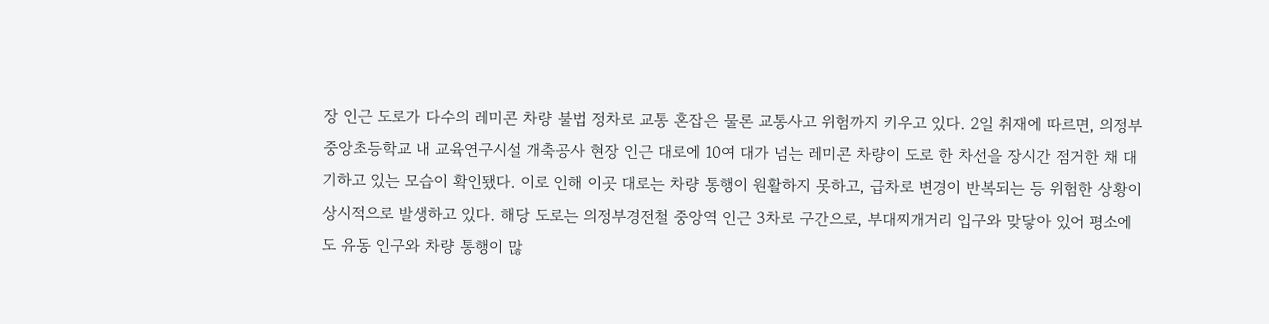장 인근 도로가 다수의 레미콘 차량 불법 정차로 교통 혼잡은 물론 교통사고 위험까지 키우고 있다. 2일 취재에 따르면, 의정부 중앙초등학교 내 교육연구시설 개축공사 현장 인근 대로에 10여 대가 넘는 레미콘 차량이 도로 한 차선을 장시간 점거한 채 대기하고 있는 모습이 확인됐다. 이로 인해 이곳 대로는 차량 통행이 원활하지 못하고, 급차로 변경이 반복되는 등 위험한 상황이 상시적으로 발생하고 있다. 해당 도로는 의정부경전철 중앙역 인근 3차로 구간으로, 부대찌개거리 입구와 맞닿아 있어 평소에도 유동 인구와 차량 통행이 많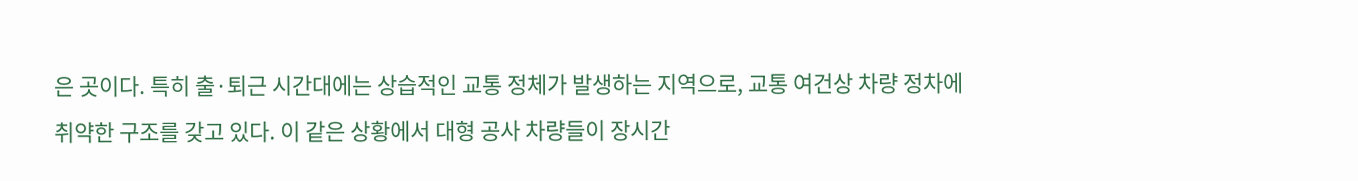은 곳이다. 특히 출·퇴근 시간대에는 상습적인 교통 정체가 발생하는 지역으로, 교통 여건상 차량 정차에 취약한 구조를 갖고 있다. 이 같은 상황에서 대형 공사 차량들이 장시간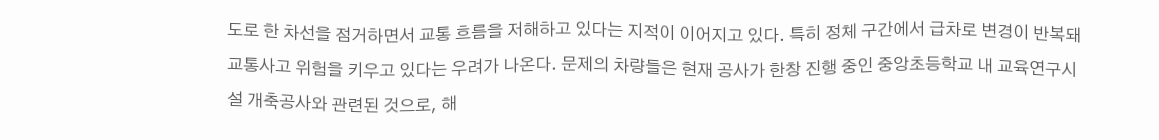도로 한 차선을 점거하면서 교통 흐름을 저해하고 있다는 지적이 이어지고 있다. 특히 정체 구간에서 급차로 변경이 반복돼 교통사고 위험을 키우고 있다는 우려가 나온다. 문제의 차량들은 현재 공사가 한창 진행 중인 중앙초등학교 내 교육연구시설 개축공사와 관련된 것으로, 해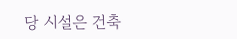당 시설은 건축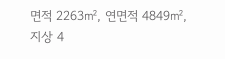면적 2263㎡, 연면적 4849㎡, 지상 4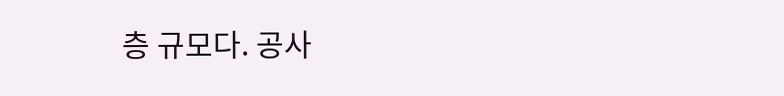층 규모다. 공사